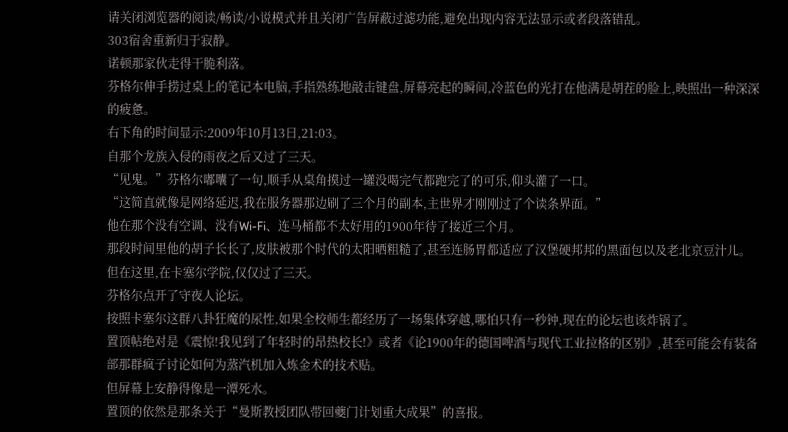请关闭浏览器的阅读/畅读/小说模式并且关闭广告屏蔽过滤功能,避免出现内容无法显示或者段落错乱。
303宿舍重新归于寂静。
诺顿那家伙走得干脆利落。
芬格尔伸手捞过桌上的笔记本电脑,手指熟练地敲击键盘,屏幕亮起的瞬间,冷蓝色的光打在他满是胡茬的脸上,映照出一种深深的疲惫。
右下角的时间显示:2009年10月13日,21:03。
自那个龙族入侵的雨夜之后又过了三天。
“见鬼。”芬格尔嘟囔了一句,顺手从桌角摸过一罐没喝完气都跑完了的可乐,仰头灌了一口。
“这简直就像是网络延迟,我在服务器那边刷了三个月的副本,主世界才刚刚过了个读条界面。”
他在那个没有空调、没有Wi-Fi、连马桶都不太好用的1900年待了接近三个月。
那段时间里他的胡子长长了,皮肤被那个时代的太阳晒粗糙了,甚至连肠胃都适应了汉堡硬邦邦的黑面包以及老北京豆汁儿。
但在这里,在卡塞尔学院,仅仅过了三天。
芬格尔点开了守夜人论坛。
按照卡塞尔这群八卦狂魔的尿性,如果全校师生都经历了一场集体穿越,哪怕只有一秒钟,现在的论坛也该炸锅了。
置顶帖绝对是《震惊!我见到了年轻时的昂热校长!》或者《论1900年的德国啤酒与现代工业拉格的区别》,甚至可能会有装备部那群疯子讨论如何为蒸汽机加入炼金术的技术贴。
但屏幕上安静得像是一潭死水。
置顶的依然是那条关于“曼斯教授团队带回夔门计划重大成果”的喜报。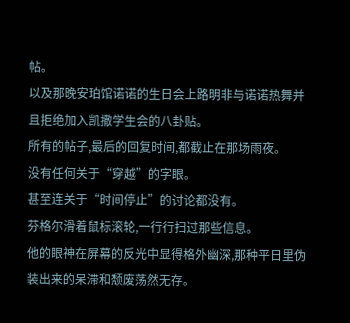帖。
以及那晚安珀馆诺诺的生日会上路明非与诺诺热舞并且拒绝加入凯撒学生会的八卦贴。
所有的帖子,最后的回复时间,都截止在那场雨夜。
没有任何关于“穿越”的字眼。
甚至连关于“时间停止”的讨论都没有。
芬格尔滑着鼠标滚轮,一行行扫过那些信息。
他的眼神在屏幕的反光中显得格外幽深,那种平日里伪装出来的呆滞和颓废荡然无存。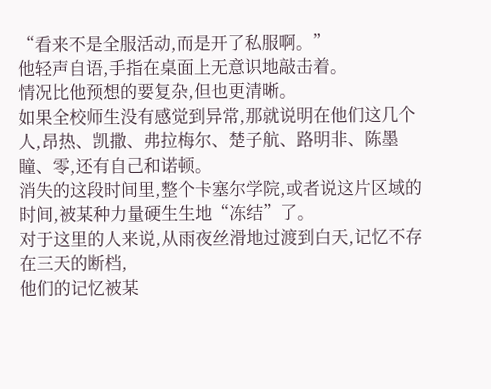“看来不是全服活动,而是开了私服啊。”
他轻声自语,手指在桌面上无意识地敲击着。
情况比他预想的要复杂,但也更清晰。
如果全校师生没有感觉到异常,那就说明在他们这几个人,昂热、凯撒、弗拉梅尔、楚子航、路明非、陈墨瞳、零,还有自己和诺顿。
消失的这段时间里,整个卡塞尔学院,或者说这片区域的时间,被某种力量硬生生地“冻结”了。
对于这里的人来说,从雨夜丝滑地过渡到白天,记忆不存在三天的断档,
他们的记忆被某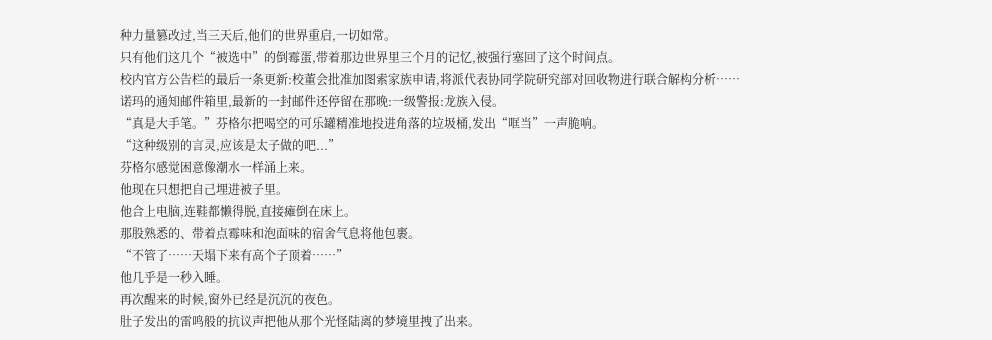种力量篡改过,当三天后,他们的世界重启,一切如常。
只有他们这几个“被选中”的倒霉蛋,带着那边世界里三个月的记忆,被强行塞回了这个时间点。
校内官方公告栏的最后一条更新:校董会批准加图索家族申请,将派代表协同学院研究部对回收物进行联合解构分析……
诺玛的通知邮件箱里,最新的一封邮件还停留在那晚:一级警报:龙族入侵。
“真是大手笔。”芬格尔把喝空的可乐罐精准地投进角落的垃圾桶,发出“哐当”一声脆响。
“这种级别的言灵,应该是太子做的吧...”
芬格尔感觉困意像潮水一样涌上来。
他现在只想把自己埋进被子里。
他合上电脑,连鞋都懒得脱,直接瘫倒在床上。
那股熟悉的、带着点霉味和泡面味的宿舍气息将他包裹。
“不管了……天塌下来有高个子顶着……”
他几乎是一秒入睡。
再次醒来的时候,窗外已经是沉沉的夜色。
肚子发出的雷鸣般的抗议声把他从那个光怪陆离的梦境里拽了出来。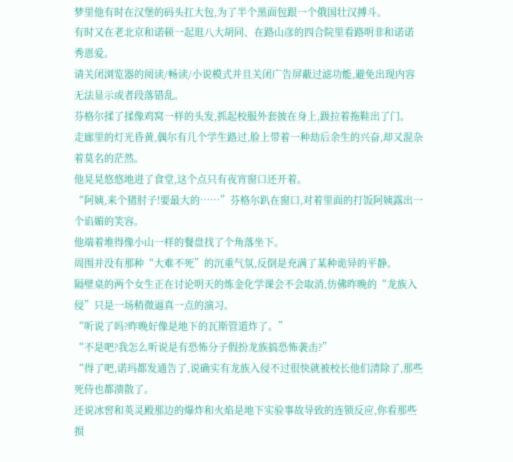梦里他有时在汉堡的码头扛大包,为了半个黑面包跟一个俄国壮汉搏斗。
有时又在老北京和诺顿一起逛八大胡同、在路山彦的四合院里看路明非和诺诺秀恩爱。
请关闭浏览器的阅读/畅读/小说模式并且关闭广告屏蔽过滤功能,避免出现内容无法显示或者段落错乱。
芬格尔揉了揉像鸡窝一样的头发,抓起校服外套披在身上,趿拉着拖鞋出了门。
走廊里的灯光昏黄,偶尔有几个学生路过,脸上带着一种劫后余生的兴奋,却又混杂着莫名的茫然。
他晃晃悠悠地进了食堂,这个点只有夜宵窗口还开着。
“阿姨,来个猪肘子!要最大的……”芬格尔趴在窗口,对着里面的打饭阿姨露出一个谄媚的笑容。
他端着堆得像小山一样的餐盘找了个角落坐下。
周围并没有那种“大难不死”的沉重气氛,反倒是充满了某种诡异的平静。
隔壁桌的两个女生正在讨论明天的炼金化学课会不会取消,仿佛昨晚的“龙族入侵”只是一场稍微逼真一点的演习。
“听说了吗?昨晚好像是地下的瓦斯管道炸了。”
“不是吧?我怎么听说是有恐怖分子假扮龙族搞恐怖袭击?”
“得了吧,诺玛都发通告了,说确实有龙族入侵不过很快就被校长他们清除了,那些死侍也都溃散了。
还说冰窖和英灵殿那边的爆炸和火焰是地下实验事故导致的连锁反应,你看那些损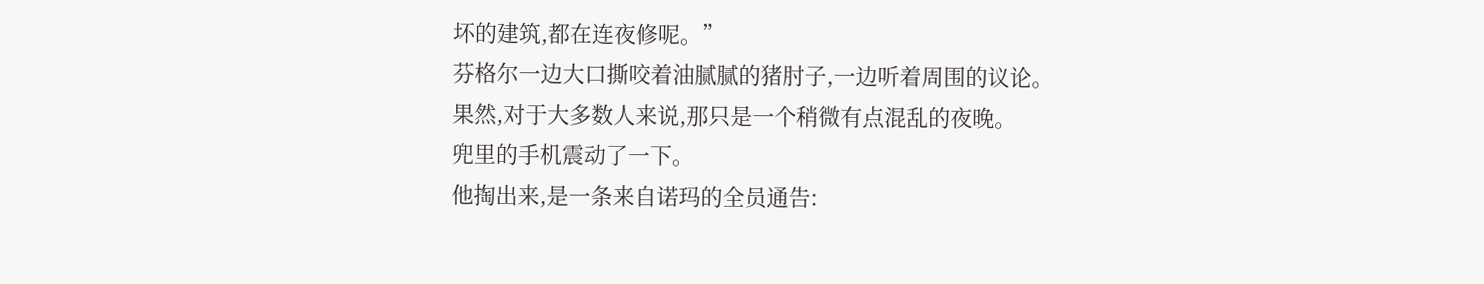坏的建筑,都在连夜修呢。”
芬格尔一边大口撕咬着油腻腻的猪肘子,一边听着周围的议论。
果然,对于大多数人来说,那只是一个稍微有点混乱的夜晚。
兜里的手机震动了一下。
他掏出来,是一条来自诺玛的全员通告: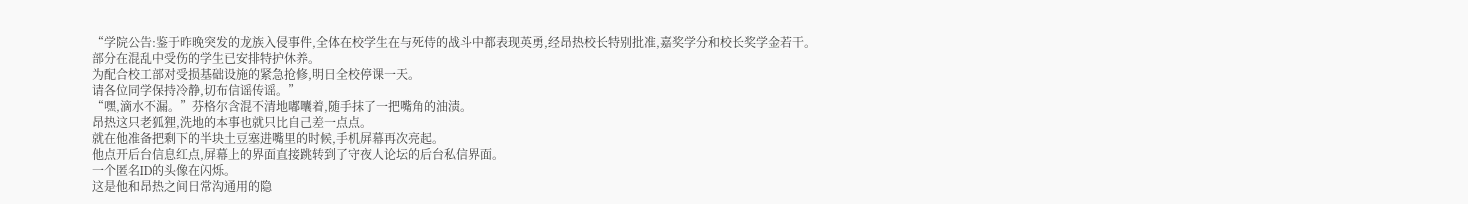“学院公告:鉴于昨晚突发的龙族入侵事件,全体在校学生在与死侍的战斗中都表现英勇,经昂热校长特别批准,嘉奖学分和校长奖学金若干。
部分在混乱中受伤的学生已安排特护休养。
为配合校工部对受损基础设施的紧急抢修,明日全校停课一天。
请各位同学保持冷静,切布信谣传谣。”
“嘿,滴水不漏。”芬格尔含混不清地嘟囔着,随手抹了一把嘴角的油渍。
昂热这只老狐狸,洗地的本事也就只比自己差一点点。
就在他准备把剩下的半块土豆塞进嘴里的时候,手机屏幕再次亮起。
他点开后台信息红点,屏幕上的界面直接跳转到了守夜人论坛的后台私信界面。
一个匿名ID的头像在闪烁。
这是他和昂热之间日常沟通用的隐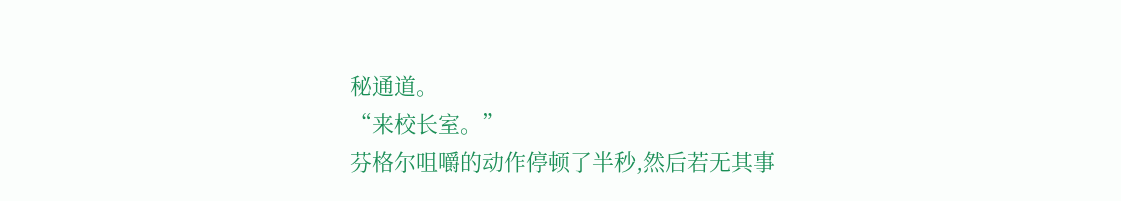秘通道。
“来校长室。”
芬格尔咀嚼的动作停顿了半秒,然后若无其事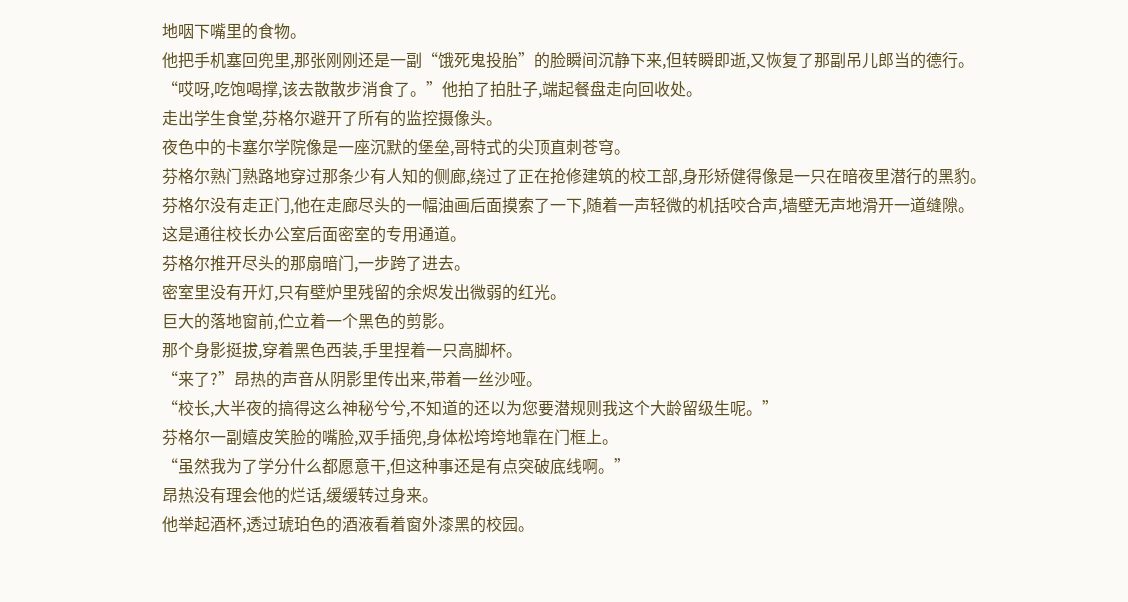地咽下嘴里的食物。
他把手机塞回兜里,那张刚刚还是一副“饿死鬼投胎”的脸瞬间沉静下来,但转瞬即逝,又恢复了那副吊儿郎当的德行。
“哎呀,吃饱喝撑,该去散散步消食了。”他拍了拍肚子,端起餐盘走向回收处。
走出学生食堂,芬格尔避开了所有的监控摄像头。
夜色中的卡塞尔学院像是一座沉默的堡垒,哥特式的尖顶直刺苍穹。
芬格尔熟门熟路地穿过那条少有人知的侧廊,绕过了正在抢修建筑的校工部,身形矫健得像是一只在暗夜里潜行的黑豹。
芬格尔没有走正门,他在走廊尽头的一幅油画后面摸索了一下,随着一声轻微的机括咬合声,墙壁无声地滑开一道缝隙。
这是通往校长办公室后面密室的专用通道。
芬格尔推开尽头的那扇暗门,一步跨了进去。
密室里没有开灯,只有壁炉里残留的余烬发出微弱的红光。
巨大的落地窗前,伫立着一个黑色的剪影。
那个身影挺拔,穿着黑色西装,手里捏着一只高脚杯。
“来了?”昂热的声音从阴影里传出来,带着一丝沙哑。
“校长,大半夜的搞得这么神秘兮兮,不知道的还以为您要潜规则我这个大龄留级生呢。”
芬格尔一副嬉皮笑脸的嘴脸,双手插兜,身体松垮垮地靠在门框上。
“虽然我为了学分什么都愿意干,但这种事还是有点突破底线啊。”
昂热没有理会他的烂话,缓缓转过身来。
他举起酒杯,透过琥珀色的酒液看着窗外漆黑的校园。